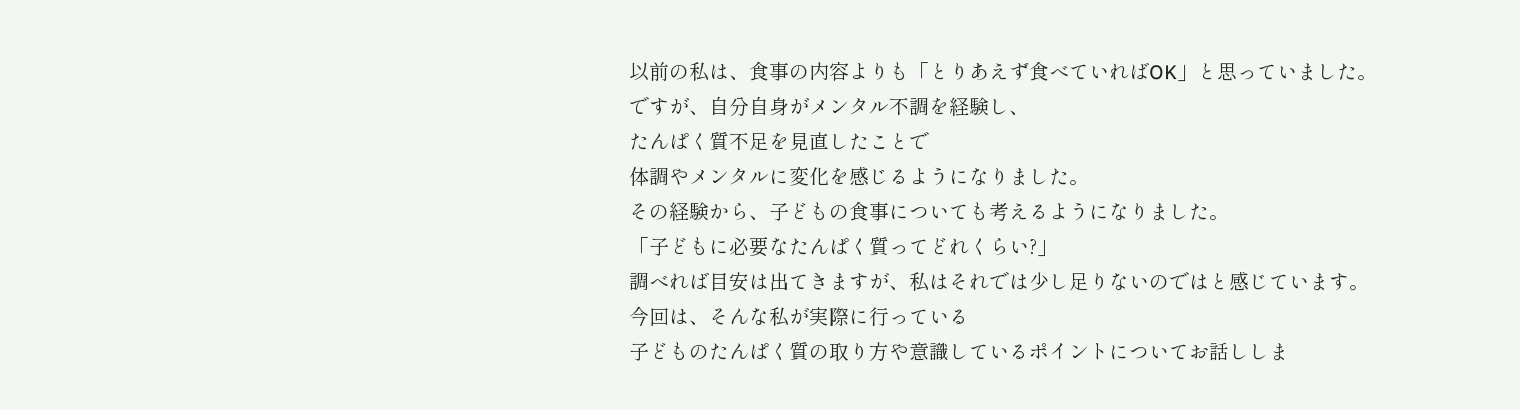以前の私は、食事の内容よりも「とりあえず食べていればOK」と思っていました。
ですが、自分自身がメンタル不調を経験し、
たんぱく質不足を見直したことで
体調やメンタルに変化を感じるようになりました。
その経験から、子どもの食事についても考えるようになりました。
「子どもに必要なたんぱく質ってどれくらい?」
調べれば目安は出てきますが、私はそれでは少し足りないのではと感じています。
今回は、そんな私が実際に行っている
子どものたんぱく質の取り方や意識しているポイントについてお話ししま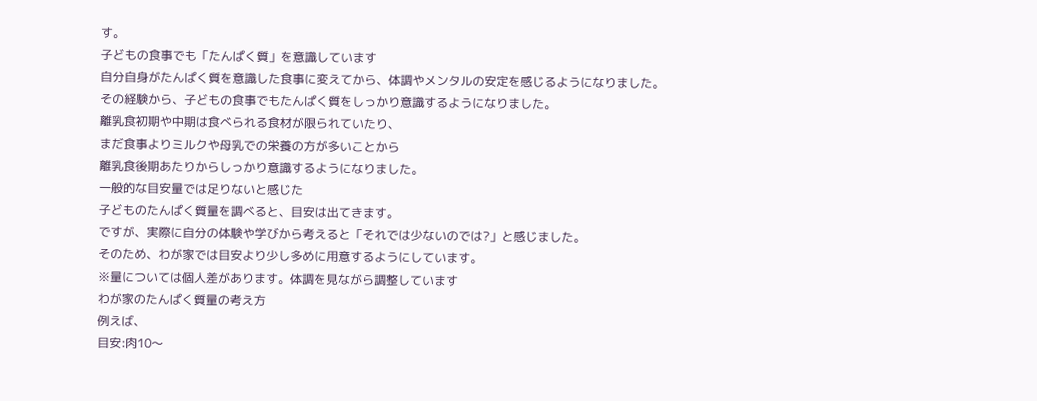す。
子どもの食事でも「たんぱく質」を意識しています
自分自身がたんぱく質を意識した食事に変えてから、体調やメンタルの安定を感じるようになりました。
その経験から、子どもの食事でもたんぱく質をしっかり意識するようになりました。
離乳食初期や中期は食べられる食材が限られていたり、
まだ食事よりミルクや母乳での栄養の方が多いことから
離乳食後期あたりからしっかり意識するようになりました。
一般的な目安量では足りないと感じた
子どものたんぱく質量を調べると、目安は出てきます。
ですが、実際に自分の体験や学びから考えると「それでは少ないのでは?」と感じました。
そのため、わが家では目安より少し多めに用意するようにしています。
※量については個人差があります。体調を見ながら調整しています
わが家のたんぱく質量の考え方
例えば、
目安:肉10〜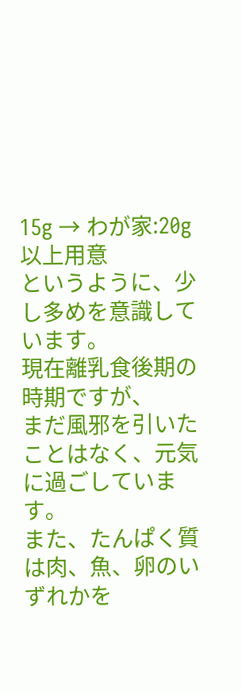15g → わが家:20g以上用意
というように、少し多めを意識しています。
現在離乳食後期の時期ですが、
まだ風邪を引いたことはなく、元気に過ごしています。
また、たんぱく質は肉、魚、卵のいずれかを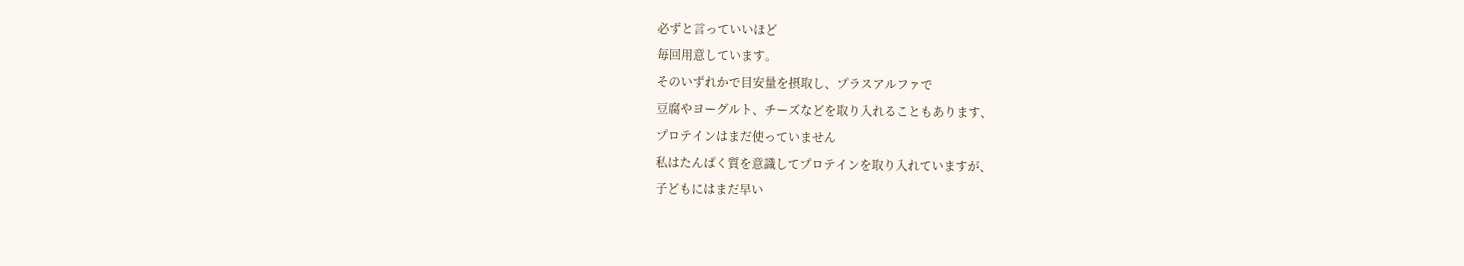必ずと言っていいほど
毎回用意しています。
そのいずれかで目安量を摂取し、プラスアルファで
豆腐やヨーグルト、チーズなどを取り入れることもあります、
プロテインはまだ使っていません
私はたんぱく質を意識してプロテインを取り入れていますが、
子どもにはまだ早い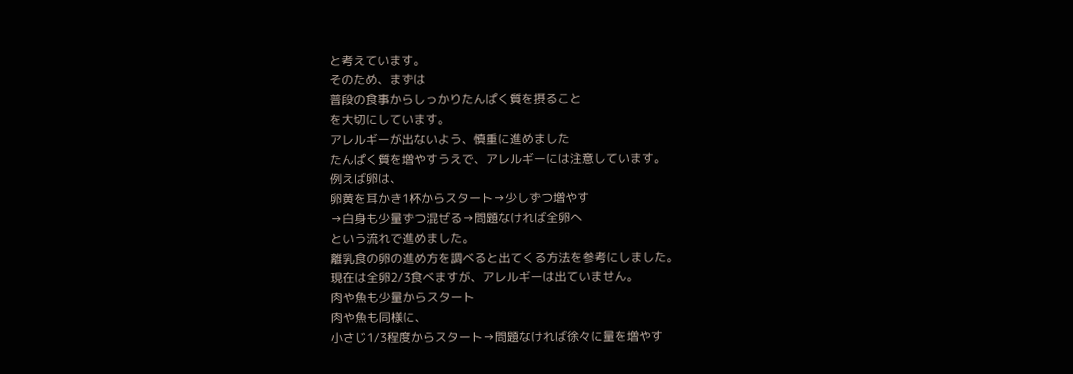と考えています。
そのため、まずは
普段の食事からしっかりたんぱく質を摂ること
を大切にしています。
アレルギーが出ないよう、慎重に進めました
たんぱく質を増やすうえで、アレルギーには注意しています。
例えば卵は、
卵黄を耳かき1杯からスタート→少しずつ増やす
→白身も少量ずつ混ぜる→問題なければ全卵へ
という流れで進めました。
離乳食の卵の進め方を調べると出てくる方法を参考にしました。
現在は全卵2/3食べますが、アレルギーは出ていません。
肉や魚も少量からスタート
肉や魚も同様に、
小さじ1/3程度からスタート→問題なければ徐々に量を増やす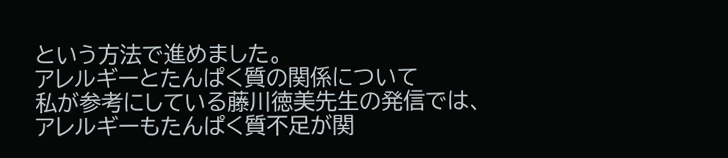という方法で進めました。
アレルギーとたんぱく質の関係について
私が参考にしている藤川徳美先生の発信では、
アレルギーもたんぱく質不足が関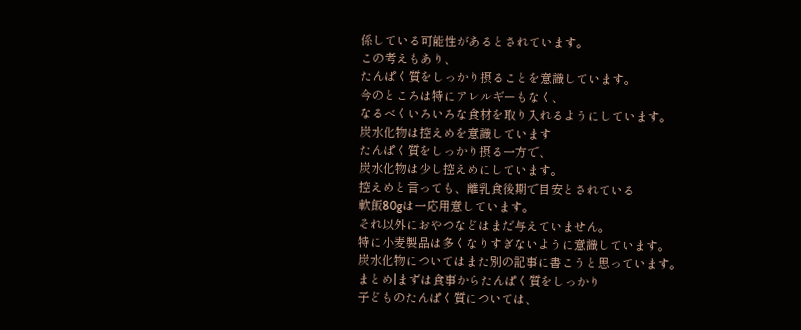係している可能性があるとされています。
この考えもあり、
たんぱく質をしっかり摂ることを意識しています。
今のところは特にアレルギーもなく、
なるべくいろいろな食材を取り入れるようにしています。
炭水化物は控えめを意識しています
たんぱく質をしっかり摂る一方で、
炭水化物は少し控えめにしています。
控えめと言っても、離乳食後期で目安とされている
軟飯80gは一応用意しています。
それ以外におやつなどはまだ与えていません。
特に小麦製品は多くなりすぎないように意識しています。
炭水化物についてはまた別の記事に書こうと思っています。
まとめ|まずは食事からたんぱく質をしっかり
子どものたんぱく質については、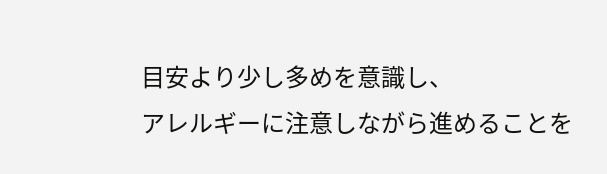目安より少し多めを意識し、
アレルギーに注意しながら進めることを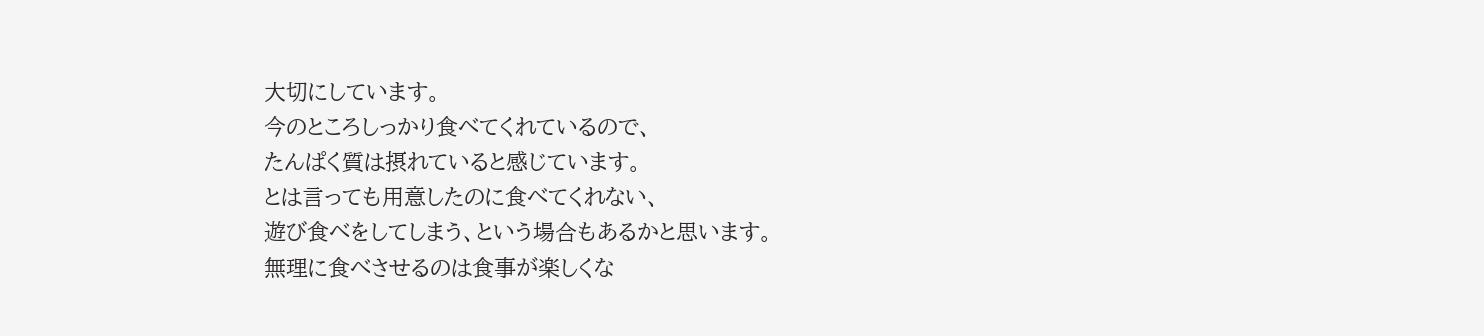大切にしています。
今のところしっかり食べてくれているので、
たんぱく質は摂れていると感じています。
とは言っても用意したのに食べてくれない、
遊び食べをしてしまう、という場合もあるかと思います。
無理に食べさせるのは食事が楽しくな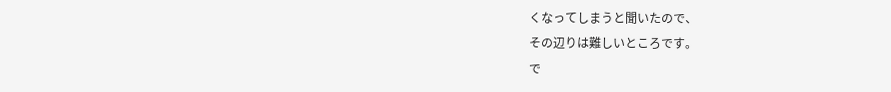くなってしまうと聞いたので、
その辺りは難しいところです。
で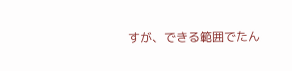すが、できる範囲でたん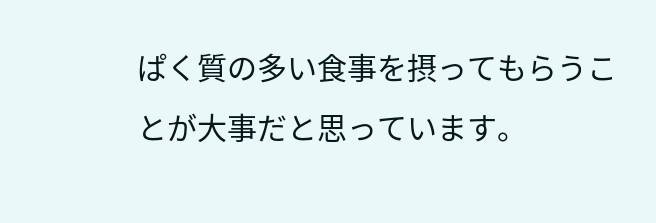ぱく質の多い食事を摂ってもらうことが大事だと思っています。